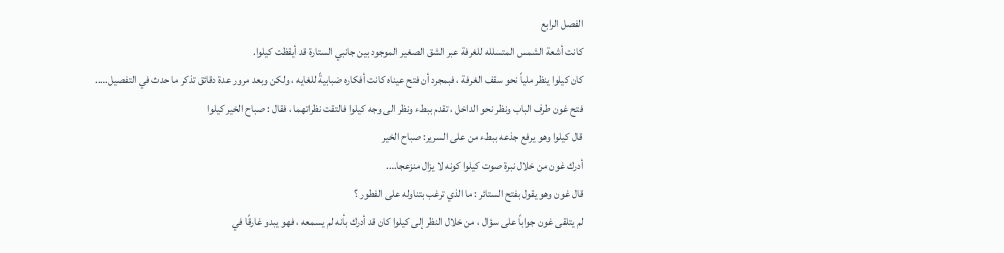الفصل الرابع
كانت أشعة الشمس المتسلله للغرفة عبر الشق الصغير الموجود بين جانبي الستارة قد أيقظت كيلوا.
كان كيلوا ينظر ملياً نحو سقف الغرفة ، فبمجرد أن فتح عيناه كانت أفكاره ضبابيةً للغايه ، ولكن وبعد مرور عدة دقائق تذكر ما حدث في التفصيل…..
فتح غون طرف الباب ونظر نحو الداخل ، تقدم ببطء ونظر الى وجه كيلوا فالتقت نظراتهما ، فقال : صباح الخير كيلوا
قال كيلوا وهو يرفع جذعه ببطء من على السرير: صباح الخير
أدرك غون من خلال نبرة صوت كيلوا كونه لا يزال منزعجا….
قال غون وهو يقول بفتح الستائر : ما الذي ترغب بتناوله على الفطور ؟
لم يتلقى غون جواباً على سؤال ، من خلال النظر إلى كيلوا كان قد أدرك بأنه لم يسمعه ، فهو يبدو غارقًا في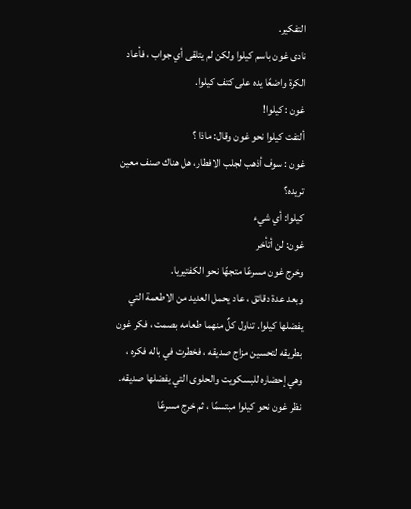التفكير.
نادى غون باسم كيلوا ولكن لم يتلقى أي جواب ، فأعاد الكرة واضعًا يده على كتف كيلوا.
غون : كيلوا!
ألتفت كيلوا نحو غون وقال: ماذا ؟
غون : سوف أذهب لجلب الافطار، هل هناك صنف معين تريده؟
كيلوا: أي شيء
غون: لن أتأخر
وخرج غون مسرعًا متجهًا نحو الكفتيريا.
وبعد عدة دقائق ، عاد يحمل العديد من الاطعمة التي يفضلها كيلوا. تناول كلٌ منهما طعامه بصمت ، فكر غون بطريقه لتحسين مزاج صديقه ، فخطرت في باله فكره ، وهي إحضاره للبسكويت والحلوى التي يفضلها صديقه.
نظر غون نحو كيلوا مبتسمًا ، ثم خرج مسرعًا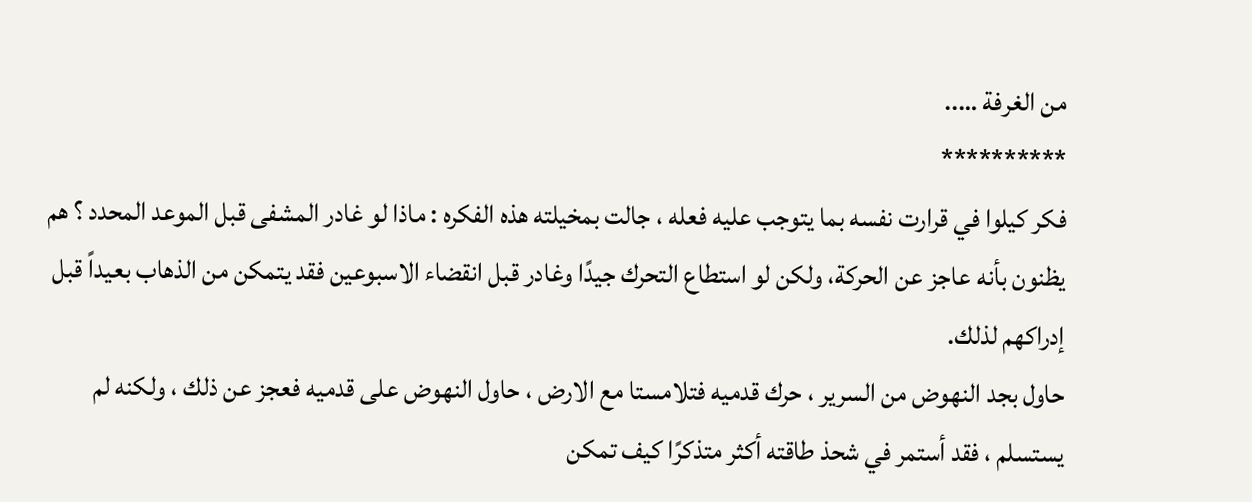من الغرفة …..
**********
فكر كيلوا في قرارت نفسه بما يتوجب عليه فعله ، جالت بمخيلته هذه الفكره : ماذا لو غادر المشفى قبل الموعد المحدد ؟ هم يظنون بأنه عاجز عن الحركة، ولكن لو استطاع التحرك جيدًا وغادر قبل انقضاء الاسبوعين فقد يتمكن من الذهاب بعيداً قبل إدراكهم لذلك.
حاول بجد النهوض من السرير ، حرك قدميه فتلامستا مع الارض ، حاول النهوض على قدميه فعجز عن ذلك ، ولكنه لم يستسلم ، فقد أستمر في شحذ طاقته أكثر متذكرًا كيف تمكن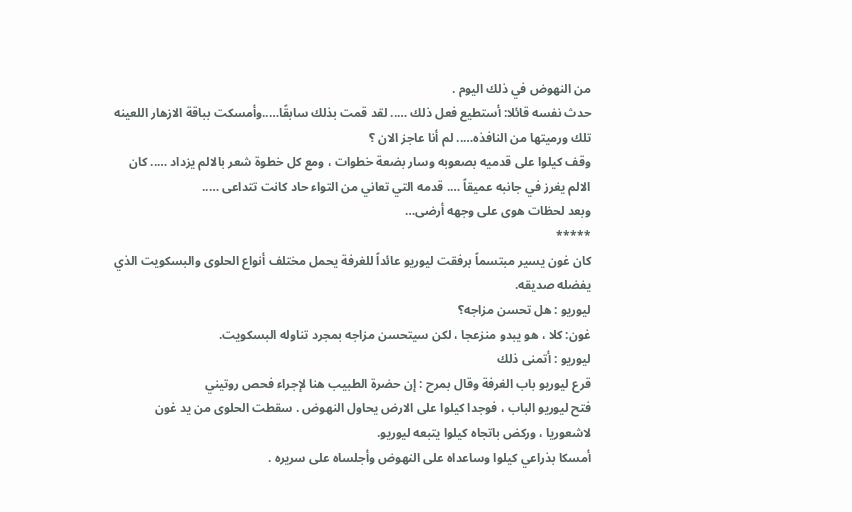من النهوض في ذلك اليوم .
حدث نفسه قائلا: أستطيع فعل ذلك ….. لقد قمت بذلك سابقًا…..وأمسكت بباقة الازهار اللعينه تلك ورميتها من النافذه….. لم أنا عاجز الان ؟
وقف كيلوا على قدميه بصعوبه وسار بضعة خطوات ، ومع كل خطوة شعر بالالم يزداد ….. كان الالم يغرز في جانبه عميقاً …. قدمه التي تعاني من التواء حاد كانت تتداعى …..
وبعد لحظات هوى على وجهه أرضى…
*****
كان غون يسير مبتسماً برفقت ليوريو عائداً للغرفة يحمل مختلف أنواع الحلوى والبسكويت الذي يفضله صديقه.
ليوريو : هل تحسن مزاجه؟
غون: كلا ، هو يبدو منزعجا ، لكن سيتحسن مزاجه بمجرد تناوله البسكويت.
ليوريو : أتمنى ذلك
قرع ليوريو باب الغرفة وقال بمرح : إن حضرة الطبيب هنا لإجراء فحص روتيني
فتح ليوريو الباب ، فوجدا كيلوا على الارض يحاول النهوض . سقطت الحلوى من يد غون لاشعوريا ، وركض باتجاه كيلوا يتبعه ليوريو.
أمسكا بذراعي كيلوا وساعداه على النهوض وأجلساه على سريره .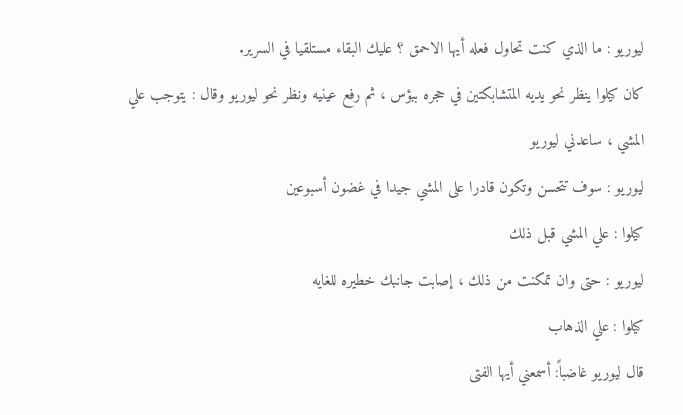ليوريو : ما الذي كنت تحاول فعله أيها الاحمق ؟ عليك البقاء مستلقيا في السرير.
كان كيلوا ينظر نحو يديه المتشابكتين في حجره ببؤس ، ثم رفع عينيه ونظر نحو ليوريو وقال : يتوجب علي المشي ، ساعدني ليوريو
ليوريو : سوف تتحسن وتكون قادرا على المشي جيدا في غضون أسبوعين
كيلوا : علي المشي قبل ذلك
ليوريو : حتى وان تمكنت من ذلك ، إصابت جانبك خطيره للغايه
كيلوا : علي الذهاب
قال ليوريو غاضباً: أسمعني أيها الفتى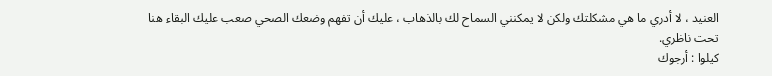العنيد ، لا أدري ما هي مشكلتك ولكن لا يمكنني السماح لك بالذهاب ، عليك أن تفهم وضعك الصحي صعب عليك البقاء هنا تحت ناظري.
كيلوا : أرجوك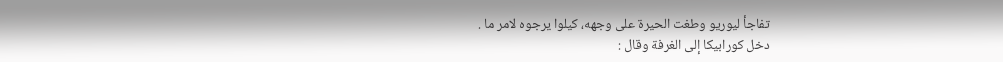تفاجأ ليوريو وطغت الحيرة على وجهه، كيلوا يرجوه لامر ما .
دخل كورابيكا إلى الغرفة وقال :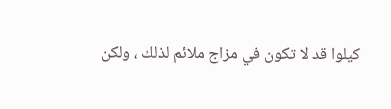كيلوا قد لا تكون في مزاج ملائم لذلك ، ولكن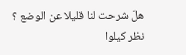هلَ شرحت لنا قليلا عن الوضع ؟
نظر كيلوا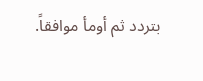بتردد ثم أومأ موافقاً.